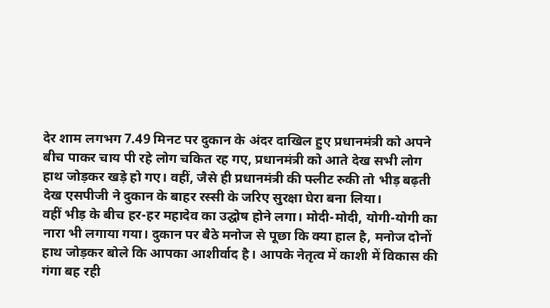देर शाम लगभग 7.49 मिनट पर दुकान के अंदर दाखिल हुए प्रधानमंत्री को अपने बीच पाकर चाय पी रहे लोग चकित रह गए, प्रधानमंत्री को आते देख सभी लोग हाथ जोड़कर खड़े हो गए। वहीं, जैसे ही प्रधानमंत्री की फ्लीट रुकी तो भीड़ बढ़ती देख एसपीजी ने दुकान के बाहर रस्सी के जरिए सुरक्षा घेरा बना लिया।
वहीं भीड़ के बीच हर-हर महादेव का उद्घोष होने लगा। मोदी-मोदी, योगी-योगी का नारा भी लगाया गया। दुकान पर बैठे मनोज से पूछा कि क्या हाल है, मनोज दोनों हाथ जोड़कर बोले कि आपका आशीर्वाद है। आपके नेतृत्व में काशी में विकास की गंगा बह रही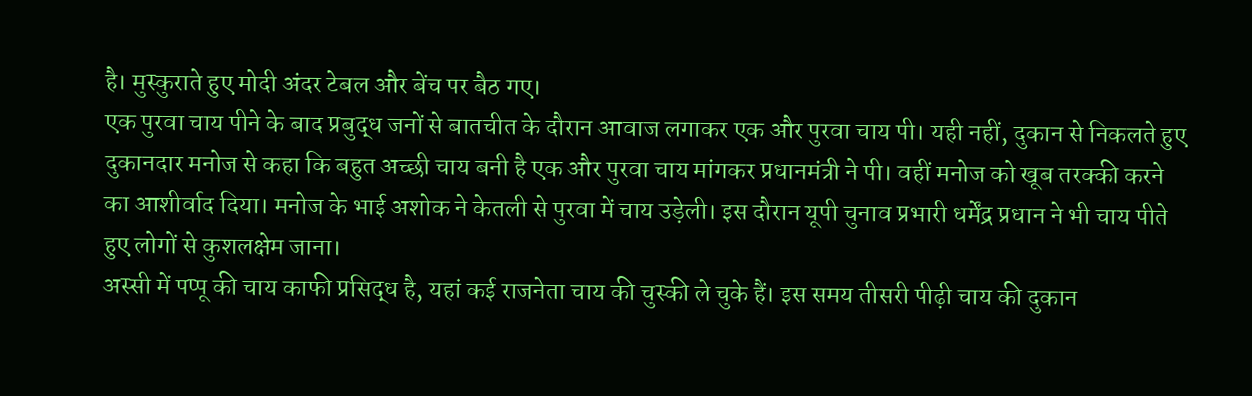है। मुस्कुराते हुए मोदी अंदर टेबल और बेंच पर बैठ गए।
एक पुरवा चाय पीने के बाद प्रबुद्ध जनों से बातचीत के दौरान आवाज लगाकर एक और पुरवा चाय पी। यही नहीं, दुकान से निकलते हुए दुकानदार मनोज से कहा कि बहुत अच्छी चाय बनी है एक और पुरवा चाय मांगकर प्रधानमंत्री ने पी। वहीं मनोज को खूब तरक्की करने का आशीर्वाद दिया। मनोज के भाई अशोक ने केतली से पुरवा में चाय उड़ेली। इस दौरान यूपी चुनाव प्रभारी धर्मेंद्र प्रधान ने भी चाय पीते हुए लोगों से कुशलक्षेम जाना।
अस्सी में पप्पू की चाय काफी प्रसिद्ध है, यहां कई राजनेता चाय की चुस्की ले चुके हैं। इस समय तीसरी पीढ़ी चाय की दुकान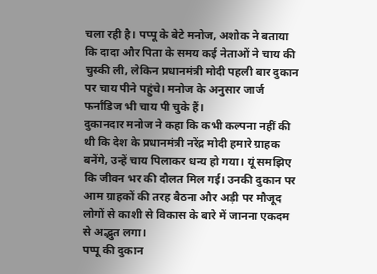चला रही है। पप्पू के बेटे मनोज, अशोक ने बताया कि दादा और पिता के समय कई नेताओं ने चाय की चुस्की ली, लेकिन प्रधानमंत्री मोदी पहली बार दुकान पर चाय पीने पहुंचे। मनोज के अनुसार जार्ज फर्नांडिज भी चाय पी चुके हैं।
दुकानदार मनोज ने कहा कि कभी कल्पना नहीं की थी कि देश के प्रधानमंत्री नरेंद्र मोदी हमारे ग्राहक बनेंगे, उन्हें चाय पिलाकर धन्य हो गया। यूं समझिए कि जीवन भर की दौलत मिल गई। उनकी दुकान पर आम ग्राहकों की तरह बैठना और अड़ी पर मौजूद लोगों से काशी से विकास के बारे में जानना एकदम से अद्भुत लगा।
पप्पू की दुकान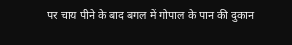पर चाय पीने के बाद बगल में गोपाल के पान की दुकान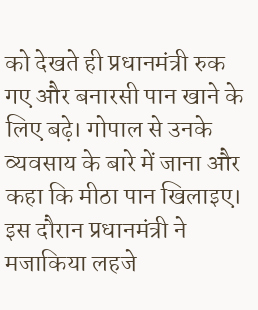को देखते ही प्रधानमंत्री रुक गए और बनारसी पान खाने के लिए बढ़े। गोपाल से उनके व्यवसाय के बारे में जाना और कहा कि मीठा पान खिलाइए। इस दौरान प्रधानमंत्री ने मजाकिया लहजे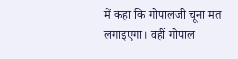में कहा कि गोपालजी चूना मत लगाइएगा। वहीं गोपाल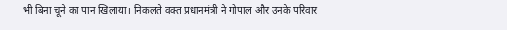भी बिना चूने का पान खिलाया। निकलते वक्त प्रधानमंत्री ने गोपाल और उनके परिवार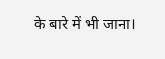के बारे में भी जाना।